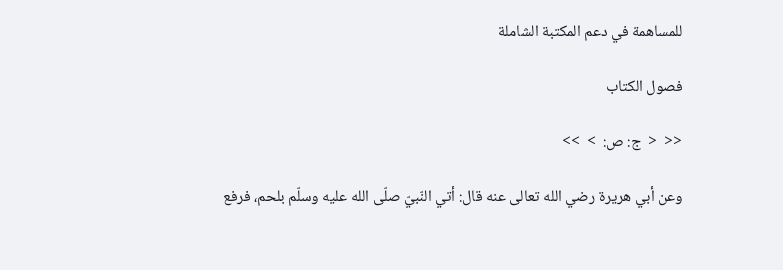للمساهمة في دعم المكتبة الشاملة

فصول الكتاب

<<  <  ج: ص:  >  >>

وعن أبي هريرة رضي الله تعالى عنه قال: أتي النّبيّ صلّى الله عليه وسلّم بلحم، فرفع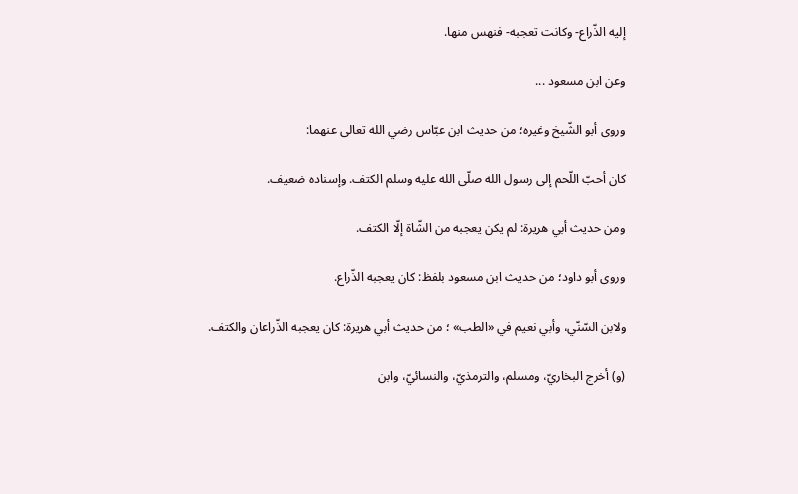إليه الذّراع- وكانت تعجبه- فنهس منها.

وعن ابن مسعود ...

وروى أبو الشّيخ وغيره؛ من حديث ابن عبّاس رضي الله تعالى عنهما:

كان أحبّ اللّحم إلى رسول الله صلّى الله عليه وسلم الكتف. وإسناده ضعيف.

ومن حديث أبي هريرة: لم يكن يعجبه من الشّاة إلّا الكتف.

وروى أبو داود؛ من حديث ابن مسعود بلفظ: كان يعجبه الذّراع.

ولابن السّنّي، وأبي نعيم في «الطب» ؛ من حديث أبي هريرة: كان يعجبه الذّراعان والكتف.

(و) أخرج البخاريّ، ومسلم، والترمذيّ، والنسائيّ، وابن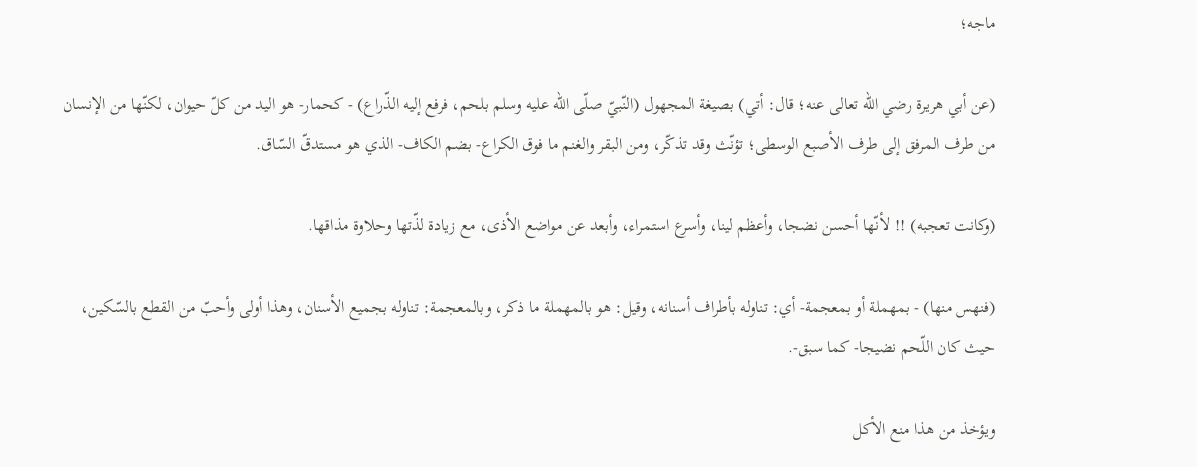ماجه؛

(عن أبي هريرة رضي الله تعالى عنه؛ قال: أتي) بصيغة المجهول (النّبيّ صلّى الله عليه وسلم بلحم، فرفع إليه الذّراع) - كحمار- هو اليد من كلّ حيوان، لكنّها من الإنسان من طرف المرفق إلى طرف الأصبع الوسطى؛ تؤنّث وقد تذكّر، ومن البقر والغنم ما فوق الكراع- بضم الكاف- الذي هو مستدقّ السّاق.

(وكانت تعجبه) !! لأنّها أحسن نضجا، وأعظم لينا، وأسرع استمراء، وأبعد عن مواضع الأذى، مع زيادة لذّتها وحلاوة مذاقها.

(فنهس منها) - بمهملة أو بمعجمة- أي: تناوله بأطراف أسنانه، وقيل: هو بالمهملة ما ذكر، وبالمعجمة: تناوله بجميع الأسنان، وهذا أولى وأحبّ من القطع بالسّكين، حيث كان اللّحم نضيجا- كما سبق-.

ويؤخذ من هذا منع الأكل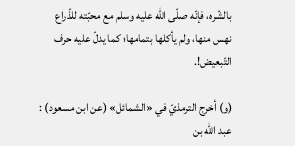بالشّره، فإنّه صلّى الله عليه وسلم مع محبّته للذّراع نهس منها، ولم يأكلها بتمامها؛ كما يدلّ عليه حرف التّبعيض!.

(و) أخرج الترمذيّ في «الشمائل» (عن ابن مسعود) : عبد الله بن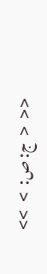<<  <  ج: ص:  >  >>